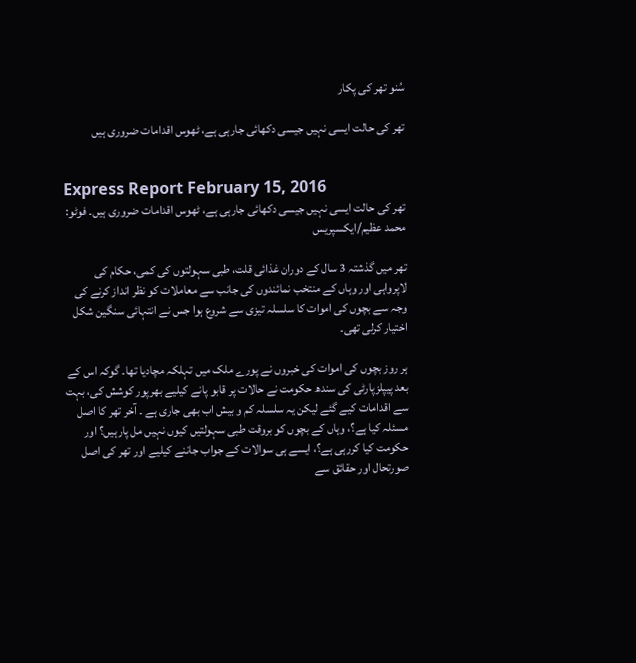سُنو تھر کی پکار

تھر کی حالت ایسی نہیں جیسی دکھائی جارہی ہے، ٹھوس اقدامات ضروری ہیں


Express Report February 15, 2016
تھر کی حالت ایسی نہیں جیسی دکھائی جارہی ہے، ٹھوس اقدامات ضروری ہیں۔ فوٹو: محمد عظیم/ایکسپریس

تھر میں گذشتہ 3 سال کے دوران غذائی قلت، طبی سہولتوں کی کمی، حکام کی لاپرواہی اور وہاں کے منتخب نمائندوں کی جانب سے معاملات کو نظر انداز کرنے کی وجہ سے بچوں کی اموات کا سلسلہ تیزی سے شروع ہوا جس نے انتہائی سنگین شکل اختیار کرلی تھی۔

ہر روز بچوں کی اموات کی خبروں نے پورے ملک میں تہلکہ مچادیا تھا۔ گوکہ اس کے بعد پیپلزپارٹی کی سندھ حکومت نے حالات پر قابو پانے کیلیے بھرپور کوشش کی، بہت سے اقدامات کیے گئے لیکن یہ سلسلہ کم و بیش اب بھی جاری ہے ۔ آخر تھر کا اصل مسئلہ کیا ہے؟، وہاں کے بچوں کو بروقت طبی سہولتیں کیوں نہیں مل پارہیں؟ اور حکومت کیا کررہی ہے؟، ایسے ہی سوالات کے جواب جاننے کیلیے اور تھر کی اصل صورتحال اور حقائق سے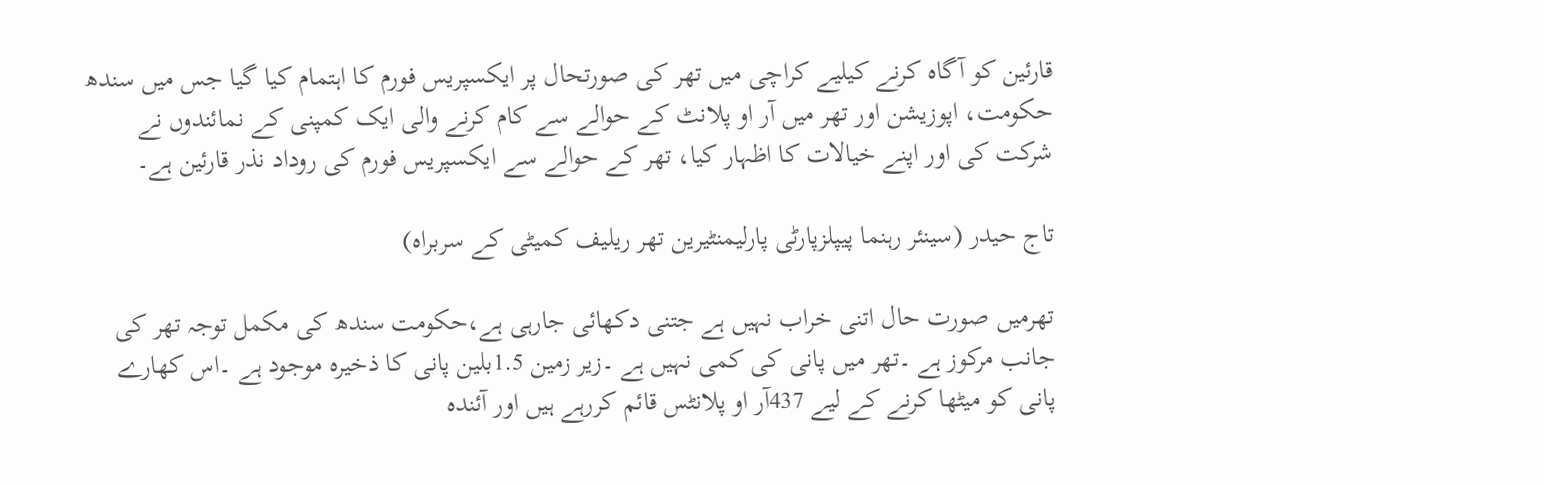قارئین کو آگاہ کرنے کیلیے کراچی میں تھر کی صورتحال پر ایکسپریس فورم کا اہتمام کیا گیا جس میں سندھ حکومت، اپوزیشن اور تھر میں آر او پلانٹ کے حوالے سے کام کرنے والی ایک کمپنی کے نمائندوں نے شرکت کی اور اپنے خیالات کا اظہار کیا، تھر کے حوالے سے ایکسپریس فورم کی روداد نذر قارئین ہے۔

تاج حیدر (سینئر رہنما پیپلزپارٹی پارلیمنٹیرین تھر ریلیف کمیٹی کے سربراہ)

تھرمیں صورت حال اتنی خراب نہیں ہے جتنی دکھائی جارہی ہے،حکومت سندھ کی مکمل توجہ تھر کی جانب مرکوز ہے ۔تھر میں پانی کی کمی نہیں ہے ۔زیر زمین 1.5بلین پانی کا ذخیرہ موجود ہے ۔اس کھارے پانی کو میٹھا کرنے کے لیے 437آر او پلانٹس قائم کررہے ہیں اور آئندہ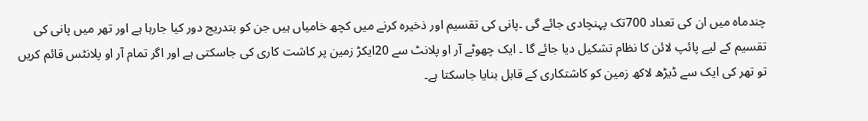چندماہ میں ان کی تعداد 700تک پہنچادی جائے گی ۔پانی کی تقسیم اور ذخیرہ کرنے میں کچھ خامیاں ہیں جن کو بتدریج دور کیا جارہا ہے اور تھر میں پانی کی تقسیم کے لیے پائپ لائن کا نظام تشکیل دیا جائے گا ۔ ایک چھوٹے آر او پلانٹ سے 20ایکڑ زمین پر کاشت کاری کی جاسکتی ہے اور اگر تمام آر او پلانٹس قائم کریں تو تھر کی ایک سے ڈیڑھ لاکھ زمین کو کاشتکاری کے قابل بنایا جاسکتا ہے۔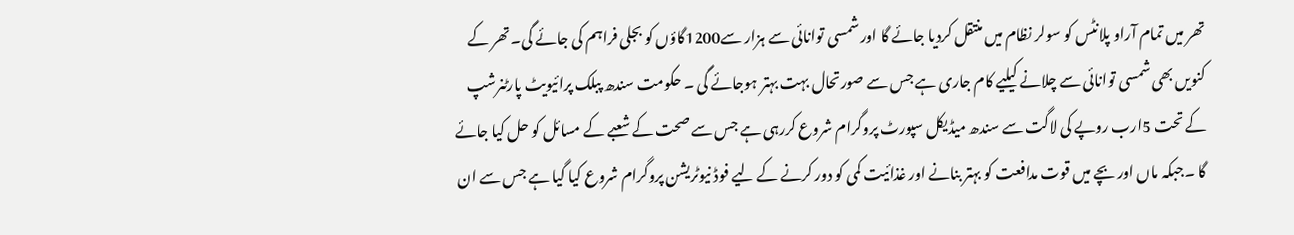تھر میں تمام آراو پلانٹس کو سولر نظام میں منتقل کردیا جائے گا اور شمسی توانائی سے ہزار سے1200گاؤں کو بجلی فراہم کی جائے گی۔ تھر کے کنویں بھی شمسی توانائی سے چلانے کیلیے کام جاری ہے جس سے صورتحال بہت بہتر ہوجائے گی ۔ حکومت سندھ پبلک پرائیویٹ پارٹنرشپ کے تحت 5ارب روپے کی لاگت سے سندھ میڈیکل سپورٹ پروگرام شروع کررہی ہے جس سے صحت کے شعبے کے مسائل کو حل کیا جائے گا ۔جبکہ ماں اور بچے میں قوت مدافعت کو بہتر بنانے اور غذائیت کمی کو دور کرنے کے لیے فوڈ نیوٹریشن پروگرام شروع کیا گیا ہے جس سے ان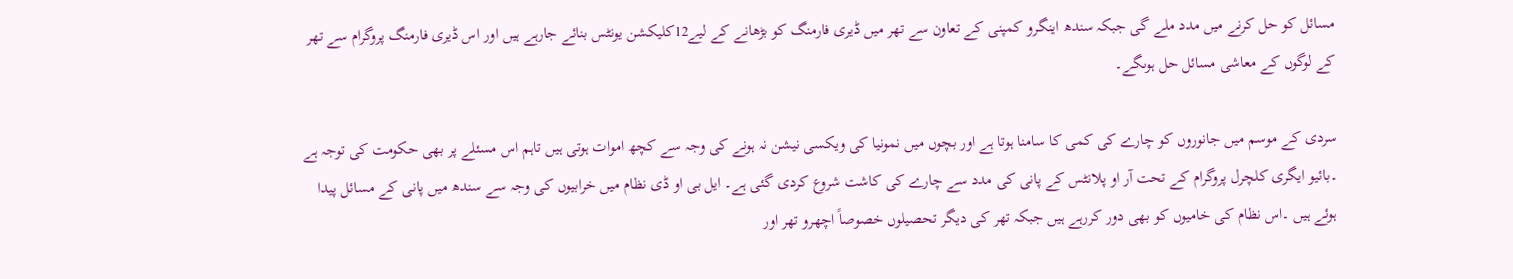مسائل کو حل کرنے میں مدد ملے گی جبکہ سندھ اینگرو کمپنی کے تعاون سے تھر میں ڈیری فارمنگ کو بڑھانے کے لیے12کلیکشن یونٹس بنائے جارہے ہیں اور اس ڈیری فارمنگ پروگرام سے تھر کے لوگوں کے معاشی مسائل حل ہوںگے۔

سردی کے موسم میں جانوروں کو چارے کی کمی کا سامنا ہوتا ہے اور بچوں میں نمونیا کی ویکسی نیشن نہ ہونے کی وجہ سے کچھ اموات ہوتی ہیں تاہم اس مسئلے پر بھی حکومت کی توجہ ہے ۔بائیو ایگری کلچرل پروگرام کے تحت آر او پلانٹس کے پانی کی مدد سے چارے کی کاشت شروع کردی گئی ہے۔ ایل بی او ڈی نظام میں خرابیوں کی وجہ سے سندھ میں پانی کے مسائل پیدا ہوئے ہیں ۔اس نظام کی خامیوں کو بھی دور کررہے ہیں جبکہ تھر کی دیگر تحصیلوں خصوصاً اچھرو تھر اور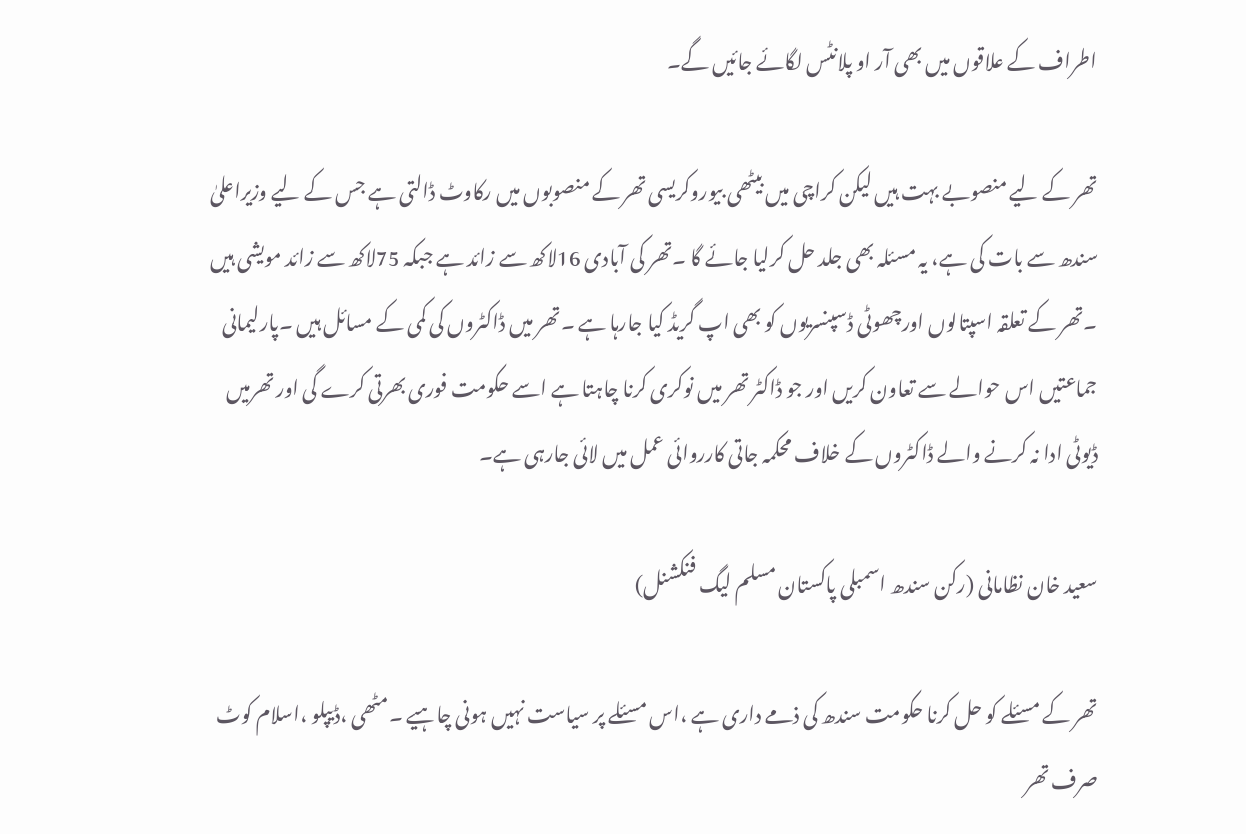اطراف کے علاقوں میں بھی آر او پلانٹس لگائے جائیں گے۔

تھر کے لیے منصوبے بہت ہیں لیکن کراچی میں بیٹھی بیوروکریسی تھر کے منصوبوں میں رکاوٹ ڈالتی ہے جس کے لیے وزیراعلیٰ سندھ سے بات کی ہے، یہ مسئلہ بھی جلد حل کرلیا جائے گا ۔تھر کی آبادی 16لاکھ سے زائد ہے جبکہ 75لاکھ سے زائد مویشی ہیں ۔تھر کے تعلقہ اسپتالوں اورچھوٹی ڈسپنسریوں کو بھی اپ گریڈ کیا جارہا ہے ۔تھر میں ڈاکٹروں کی کمی کے مسائل ہیں ۔پارلیمانی جماعتیں اس حوالے سے تعاون کریں اور جو ڈاکٹر تھر میں نوکری کرنا چاہتا ہے اسے حکومت فوری بھرتی کرے گی اور تھرمیں ڈیوٹی ادا نہ کرنے والے ڈاکٹروں کے خلاف محکمہ جاتی کارروائی عمل میں لائی جارہی ہے۔

سعید خان نظامانی (رکن سندھ اسمبلی پاکستان مسلم لیگ فنکشنل)

تھر کے مسئلے کو حل کرنا حکومت سندھ کی ذمے داری ہے ،اس مسئلے پر سیاست نہیں ہونی چاہیے ۔مٹھی ،ڈیپلو ،اسلام کوٹ صرف تھر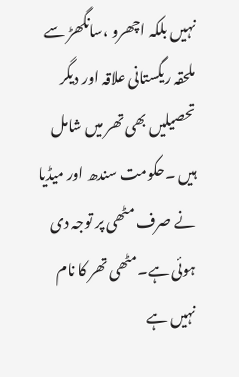نہیں بلکہ اچھرو ،سانگھڑ سے ملحقہ ریگستانی علاقہ اور دیگر تحصیلیں بھی تھر میں شامل ہیں ۔حکومت سندھ اور میڈیا نے صرف مٹھی پر توجہ دی ہوئی ہے۔مٹھی تھر کا نام نہیں ہے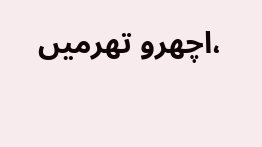،اچھرو تھرمیں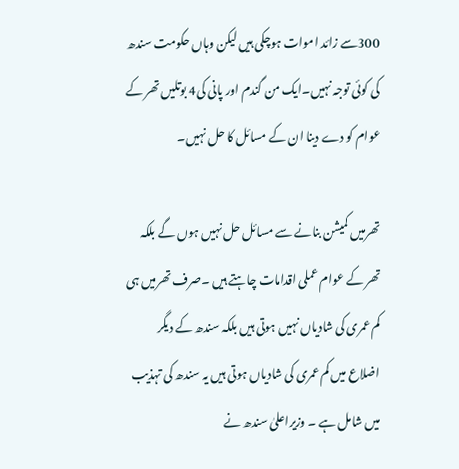300سے زائد اموات ہوچکی ہیں لیکن وہاں حکومت سندھ کی کوئی توجہ نہیں۔ایک من گندم اور پانی کی4 بوتلیں تھر کے عوام کو دے دینا ان کے مسائل کا حل نہیں۔

تھرمیں کمیشن بنانے سے مسائل حل نہیں ہوں گے بلکہ تھر کے عوام عملی اقدامات چاہتے ہیں ۔صرف تھرمیں ہی کم عمری کی شادیاں نہیں ہوتی ہیں بلکہ سندھ کے دیگر اضلاع میں کم عمری کی شادیاں ہوتی ہیں یہ سندھ کی تہذیب میں شامل ہے ۔ وزیراعلیٰ سندھ نے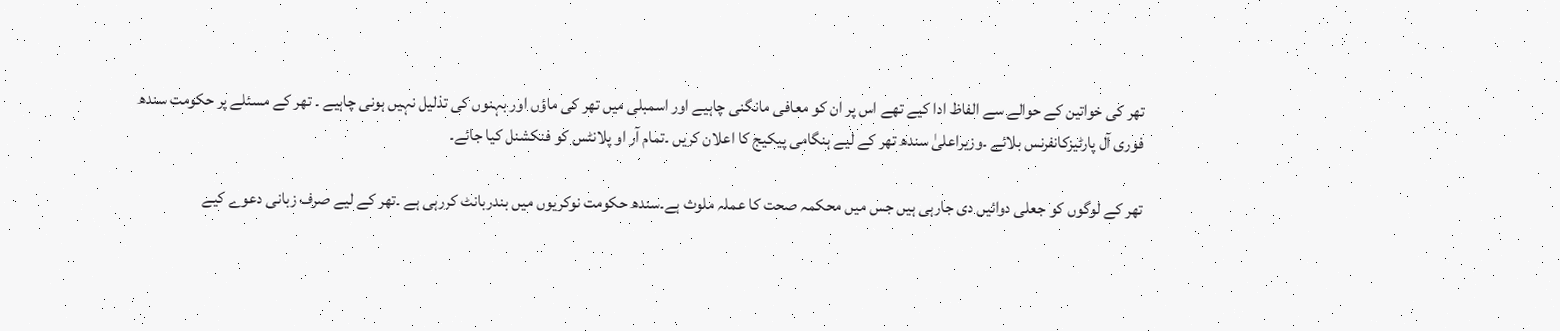تھر کی خواتین کے حوالے سے الفاظ ادا کیے تھے اس پر ان کو معافی مانگنی چاہیے اور اسمبلی میں تھر کی ماؤں اور بہنوں کی تذلیل نہیں ہونی چاہیے ۔ تھر کے مسئلے پر حکومت سندھ فوری آل پارٹیزکانفرنس بلائے ۔وزیراعلیٰ سندھ تھر کے لیے ہنگامی پیکیج کا اعلان کریں ۔تمام آر او پلانٹس کو فنکشنل کیا جائے۔

تھر کے لوگوں کو جعلی دوائیں دی جارہی ہیں جس میں محکمہ صحت کا عملہ ملوث ہے۔سندھ حکومت نوکریوں میں بندربانٹ کررہی ہے ۔تھر کے لیے صرف زبانی دعوے کیے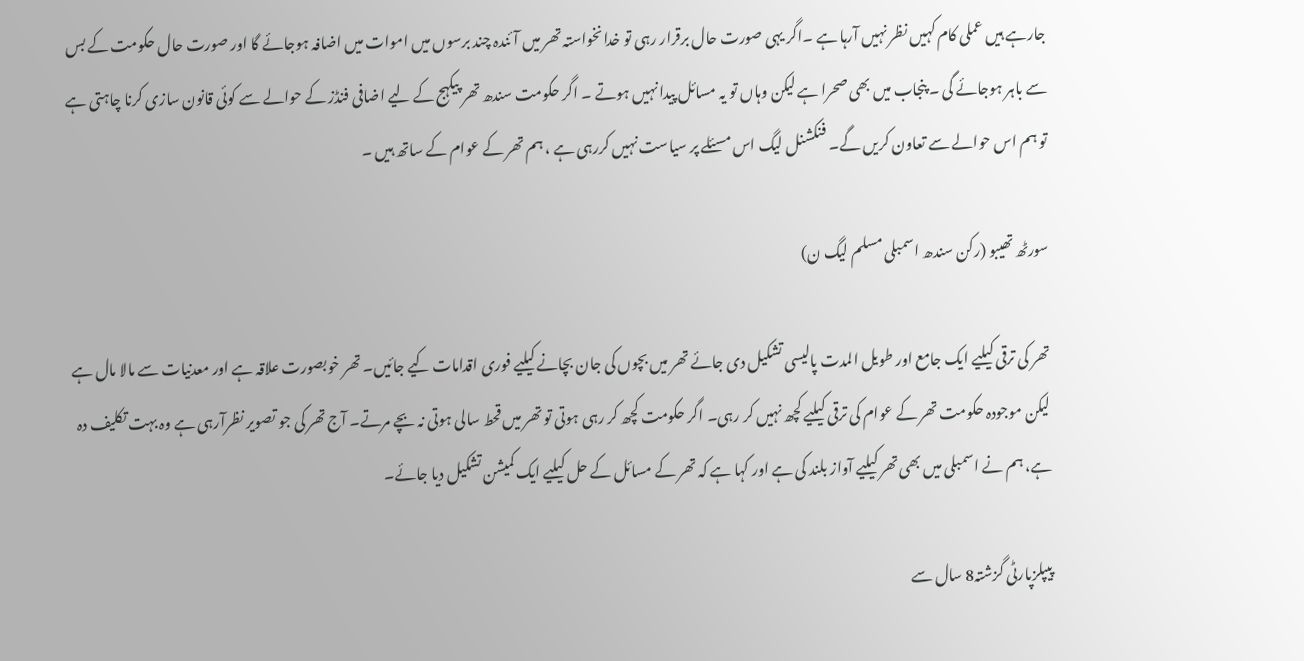جارہے ہیں عملی کام کہیں نظر نہیں آرہا ہے ۔اگر یہی صورت حال برقرار رہی تو خدانخواستہ تھر میں آئندہ چند برسوں میں اموات میں اضافہ ہوجائے گا اور صورت حال حکومت کے بس سے باہر ہوجائے گی ۔ پنجاب میں بھی صحرا ہے لیکن وہاں تو یہ مسائل پیدا نہیں ہوتے ۔ اگر حکومت سندھ تھر پیکہج کے لیے اضافی فنڈز کے حوالے سے کوئی قانون سازی کرنا چاہتی ہے تو ہم اس حوالے سے تعاون کریں گے۔ فنکشنل لیگ اس مسئلے پر سیاست نہیں کررہی ہے ، ہم تھر کے عوام کے ساتھ ہیں ۔

سورٹھ تھیبو (رکن سندھ اسمبلی مسلم لیگ ن)

تھر کی ترقی کیلیے ایک جامع اور طویل المدت پالیسی تشکیل دی جائے تھر میں بچوں کی جان بچانے کیلیے فوری اقدامات کیے جائیں۔ تھر خوبصورت علاقہ ہے اور معدنیات سے مالا مال ہے لیکن موجودہ حکومت تھر کے عوام کی ترقی کیلیے کچھ نہیں کر رہی۔ اگر حکومت کچھ کر رہی ہوتی تو تھر میں قحط سالی ہوتی نہ بچے مرتے۔ آج تھر کی جو تصویر نظرآرہی ہے وہ بہت تکلیف دہ ہے، ہم نے اسمبلی میں بھی تھر کیلیے آواز بلند کی ہے اور کہا ہے کہ تھر کے مسائل کے حل کیلیے ایک کمیشن تشکیل دیا جائے۔

پیپلزپارٹی گزشتہ8 سال سے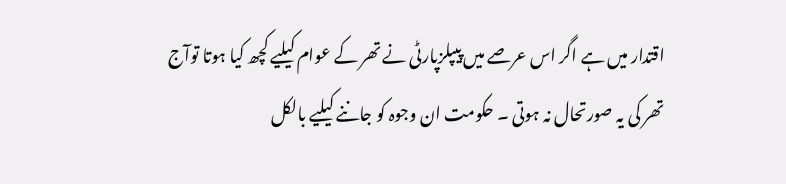اقتدار میں ہے اگر اس عرصے میں پیپلزپارٹی نے تھر کے عوام کیلیے کچھ کیا ہوتا توآج تھر کی یہ صورتحال نہ ہوتی ۔ حکومت ان وجوہ کو جاننے کیلیے بالکل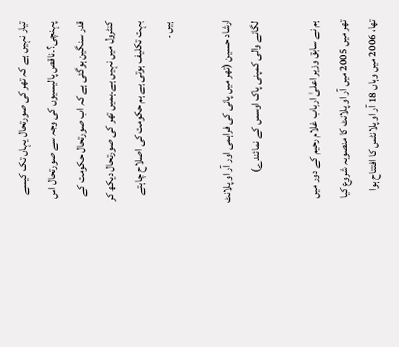تیار نہیں ہے کہ تھر کی صورتحال یہاں تک کیسے پہنچی؟۔ناقص پالیسیوں کی وجہ سے صورتحال اس قدر سنگین ہوگئی ہے کہ اب صورتحال حکومت کے کنٹرول میں نہیں ہے۔ہمیں تھر کی صورتحال دیکھ کر بہت تکلیف ہوتی ہے ہم حکومت کی اصلاح چاہتے ہیں ۔

ارشاد حسین (تھر میں پانی کی فراہمی اور آر او پلانٹ لگانے والی کمپنی پاک اوسس کے نمائندے)

ہم نے سابق وزیر اعلیٰ ارباب غلام رحیم کے دور میں تھر میں 2005 میں آر او پلانٹ کا منصوبہ شروع کیا تھا، 2006 میں وہاں 18 آر او پلانٹس کا افتتاح ہوا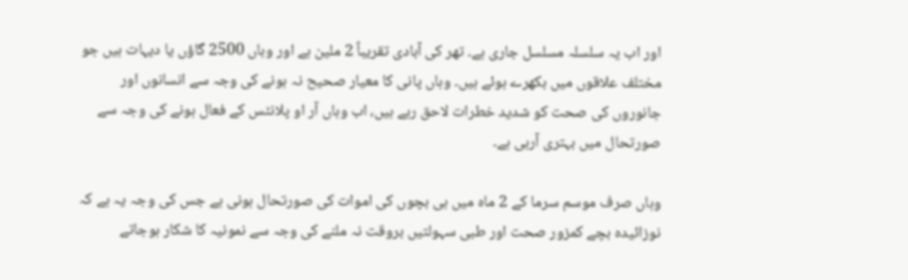اور اب یہ سلسلہ مسلسل جاری ہے۔ تھر کی آبادی تقریباً 2 ملین ہے اور وہاں 2500 گاؤں یا دیہات ہیں جو مختلف علاقوں میں بکھرے ہوئے ہیں۔ وہاں پانی کا معیار صحیح نہ ہونے کی وجہ سے انسانوں اور جانوروں کی صحت کو شدید خطرات لاحق رہے ہیں، اب وہاں آر او پلانٹس کے فعال ہونے کی وجہ سے صورتحال میں بہتری آرہی ہے۔

وہاں صرف موسم سرما کے 2 ماہ میں ہی بچوں کی اموات کی صورتحال ہونی ہے جس کی وجہ یہ ہے کہ نوزائیدہ بچے کمزور صحت اور طبی سہولتیں بروقت نہ ملنے کی وجہ سے نمونیہ کا شکار ہوجاتے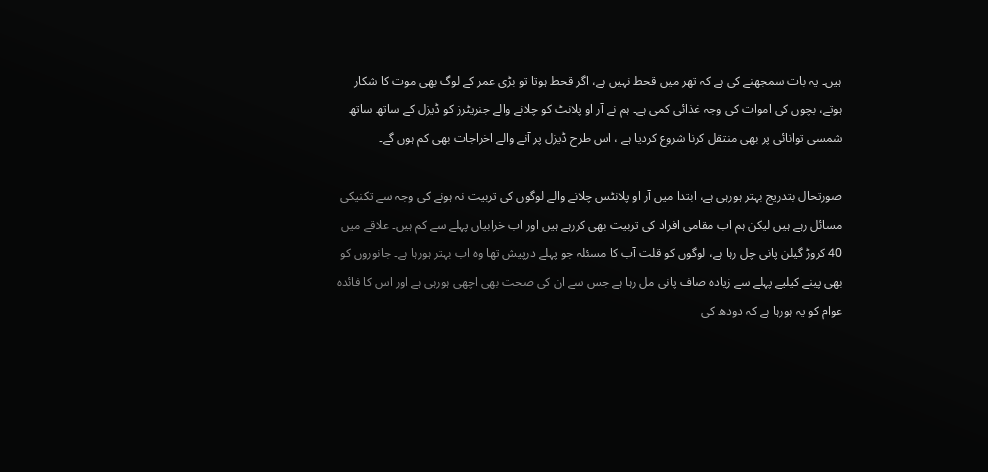ہیں۔ یہ بات سمجھنے کی ہے کہ تھر میں قحط نہیں ہے، اگر قحط ہوتا تو بڑی عمر کے لوگ بھی موت کا شکار ہوتے، بچوں کی اموات کی وجہ غذائی کمی ہے۔ ہم نے آر او پلانٹ کو چلانے والے جنریٹرز کو ڈیزل کے ساتھ ساتھ شمسی توانائی پر بھی منتقل کرنا شروع کردیا ہے ، اس طرح ڈیزل پر آنے والے اخراجات بھی کم ہوں گے۔

صورتحال بتدریج بہتر ہورہی ہے، ابتدا میں آر او پلانٹس چلانے والے لوگوں کی تربیت نہ ہونے کی وجہ سے تکنیکی مسائل رہے ہیں لیکن ہم اب مقامی افراد کی تربیت بھی کررہے ہیں اور اب خرابیاں پہلے سے کم ہیں۔ علاقے میں 40 کروڑ گیلن پانی چل رہا ہے، لوگوں کو قلت آب کا مسئلہ جو پہلے درپیش تھا وہ اب بہتر ہورہا ہے۔ جانوروں کو بھی پینے کیلیے پہلے سے زیادہ صاف پانی مل رہا ہے جس سے ان کی صحت بھی اچھی ہورہی ہے اور اس کا فائدہ عوام کو یہ ہورہا ہے کہ دودھ کی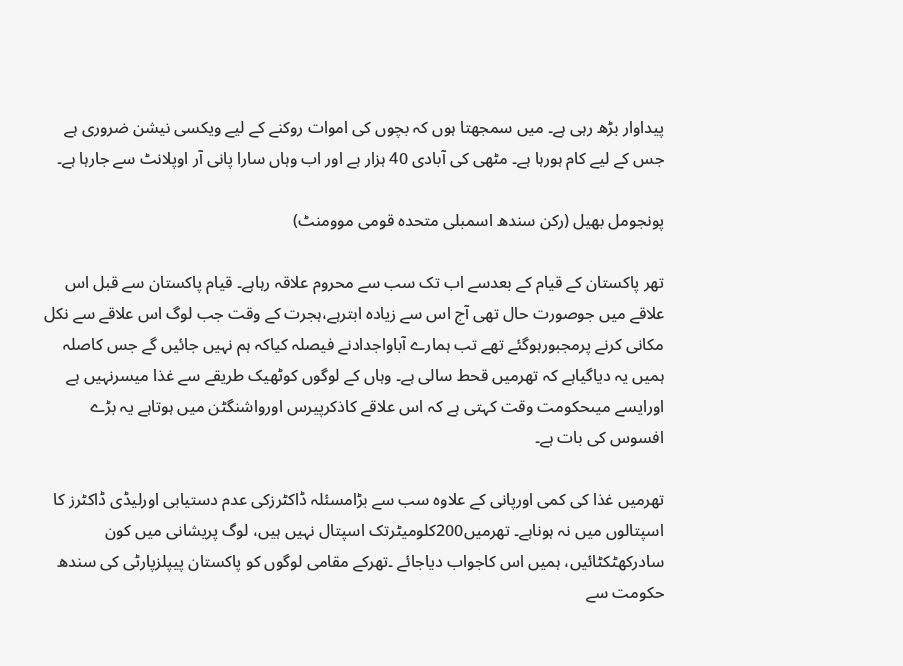پیداوار بڑھ رہی ہے۔ میں سمجھتا ہوں کہ بچوں کی اموات روکنے کے لیے ویکسی نیشن ضروری ہے جس کے لیے کام ہورہا ہے۔ مٹھی کی آبادی 40 ہزار ہے اور اب وہاں سارا پانی آر اوپلانٹ سے جارہا ہے۔

پونجومل بھیل (رکن سندھ اسمبلی متحدہ قومی موومنٹ)

تھر پاکستان کے قیام کے بعدسے اب تک سب سے محروم علاقہ رہاہے۔ قیام پاکستان سے قبل اس علاقے میں جوصورت حال تھی آج اس سے زیادہ ابترہے،ہجرت کے وقت جب لوگ اس علاقے سے نکل مکانی کرنے پرمجبورہوگئے تھے تب ہمارے آباواجدادنے فیصلہ کیاکہ ہم نہیں جائیں گے جس کاصلہ ہمیں یہ دیاگیاہے کہ تھرمیں قحط سالی ہے۔ وہاں کے لوگوں کوٹھیک طریقے سے غذا میسرنہیں ہے اورایسے میںحکومت وقت کہتی ہے کہ اس علاقے کاذکرپیرس اورواشنگٹن میں ہوتاہے یہ بڑے افسوس کی بات ہے۔

تھرمیں غذا کی کمی اورپانی کے علاوہ سب سے بڑامسئلہ ڈاکٹرزکی عدم دستیابی اورلیڈی ڈاکٹرز کا اسپتالوں میں نہ ہوناہے۔ تھرمیں200کلومیٹرتک اسپتال نہیں ہیں، لوگ پریشانی میں کون سادرکھٹکٹائیں، ہمیں اس کاجواب دیاجائے ۔تھرکے مقامی لوگوں کو پاکستان پیپلزپارٹی کی سندھ حکومت سے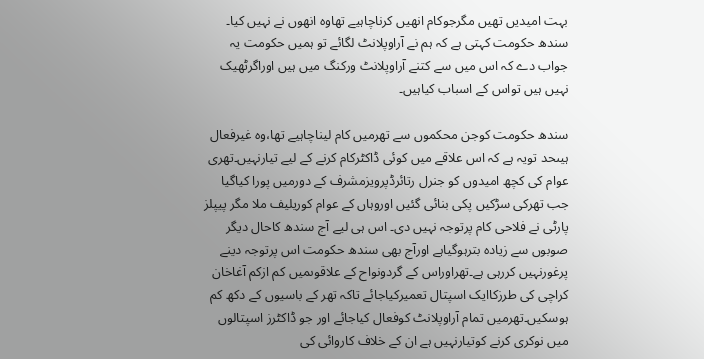بہت امیدیں تھیں مگرجوکام انھیں کرناچاہیے تھاوہ انھوں نے نہیں کیا۔ سندھ حکومت کہتی ہے کہ ہم نے آراوپلانٹ لگائے تو ہمیں حکومت یہ جواب دے کہ اس میں سے کتنے آراوپلانٹ ورکنگ میں ہیں اوراگرٹھیک نہیں ہیں تواس کے اسباب کیاہیں۔

سندھ حکومت کوجن محکموں سے تھرمیں کام لیناچاہیے تھا،وہ غیرفعال ہیںحد تویہ ہے کہ اس علاقے میں کوئی ڈاکٹرکام کرنے کے لیے تیارنہیں۔تھری عوام کی کچھ امیدوں کو جنرل رتائرڈپرویزمشرف کے دورمیں پورا کیاگیا جب تھرکی سڑکیں پکی بنائی گئیں اوروہاں کے عوام کوریلیف ملا مگر پیپلز پارٹی نے فلاحی کام پرتوجہ نہیں دی۔ اس ہی لیے آج سندھ کاحال دیگر صوبوں سے زیادہ بترہوگیاہے اورآج بھی سندھ حکومت اس پرتوجہ دینے پرغورنہیں کررہی ہے۔تھراوراس کے گردونواح کے علاقوںمیں کم ازکم آغاخان کراچی کی طرزکاایک اسپتال تعمیرکیاجائے تاکہ تھر کے باسیوں کے دکھ کم ہوسکیں۔تھرمیں تمام آراوپلانٹ کوفعال کیاجائے اور جو ڈاکٹرز اسپتالوں میں نوکری کرنے کوتیارنہیں ہے ان کے خلاف کاروائی کی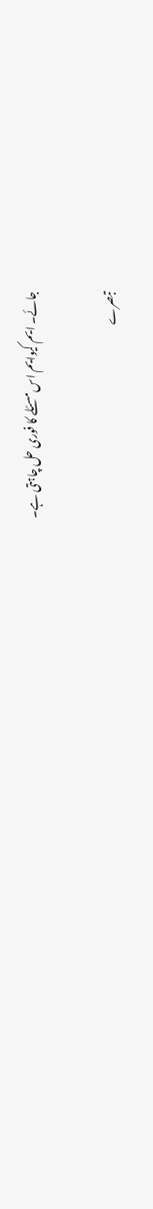جائے۔ ایم کیوایم اس مسئلے کا فوری حل چاہتی ہے۔

تبصرے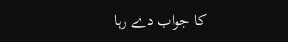کا جواب دے رہا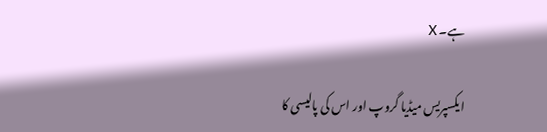ہے۔ X

ایکسپریس میڈیا گروپ اور اس کی پالیسی کا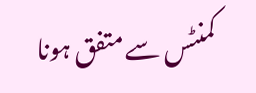کمنٹس سے متفق ہونا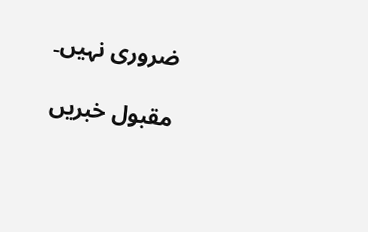ضروری نہیں۔

مقبول خبریں